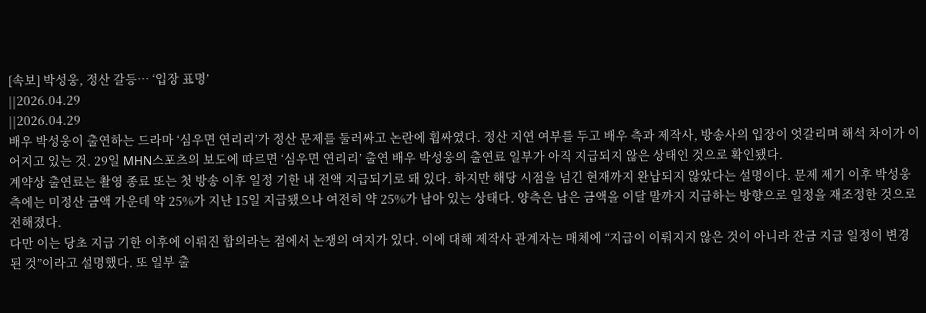[속보] 박성웅, 정산 갈등… ‘입장 표명’
||2026.04.29
||2026.04.29
배우 박성웅이 출연하는 드라마 ‘심우면 연리리’가 정산 문제를 둘러싸고 논란에 휩싸였다. 정산 지연 여부를 두고 배우 측과 제작사, 방송사의 입장이 엇갈리며 해석 차이가 이어지고 있는 것. 29일 MHN스포츠의 보도에 따르면 ‘심우면 연리리’ 출연 배우 박성웅의 출연료 일부가 아직 지급되지 않은 상태인 것으로 확인됐다.
계약상 출연료는 촬영 종료 또는 첫 방송 이후 일정 기한 내 전액 지급되기로 돼 있다. 하지만 해당 시점을 넘긴 현재까지 완납되지 않았다는 설명이다. 문제 제기 이후 박성웅 측에는 미정산 금액 가운데 약 25%가 지난 15일 지급됐으나 여전히 약 25%가 남아 있는 상태다. 양측은 남은 금액을 이달 말까지 지급하는 방향으로 일정을 재조정한 것으로 전해졌다.
다만 이는 당초 지급 기한 이후에 이뤄진 합의라는 점에서 논쟁의 여지가 있다. 이에 대해 제작사 관계자는 매체에 “지급이 이뤄지지 않은 것이 아니라 잔금 지급 일정이 변경된 것”이라고 설명했다. 또 일부 출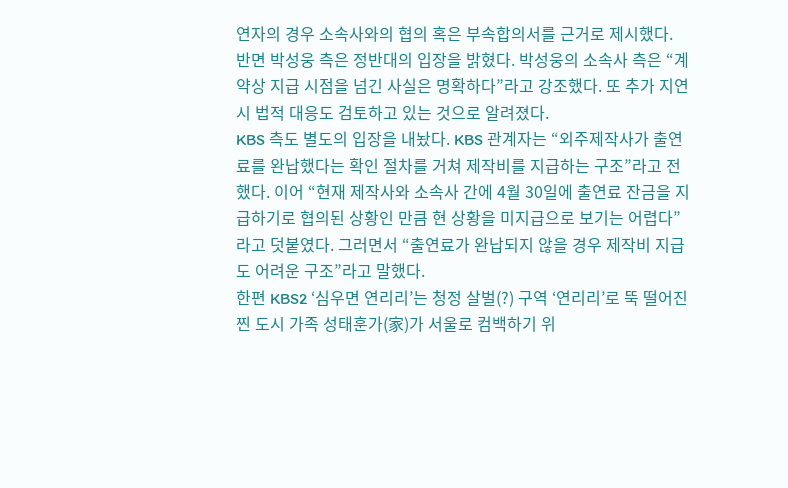연자의 경우 소속사와의 협의 혹은 부속합의서를 근거로 제시했다.
반면 박성웅 측은 정반대의 입장을 밝혔다. 박성웅의 소속사 측은 “계약상 지급 시점을 넘긴 사실은 명확하다”라고 강조했다. 또 추가 지연 시 법적 대응도 검토하고 있는 것으로 알려졌다.
KBS 측도 별도의 입장을 내놨다. KBS 관계자는 “외주제작사가 출연료를 완납했다는 확인 절차를 거쳐 제작비를 지급하는 구조”라고 전했다. 이어 “현재 제작사와 소속사 간에 4월 30일에 출연료 잔금을 지급하기로 협의된 상황인 만큼 현 상황을 미지급으로 보기는 어렵다”라고 덧붙였다. 그러면서 “출연료가 완납되지 않을 경우 제작비 지급도 어려운 구조”라고 말했다.
한편 KBS2 ‘심우면 연리리’는 청정 살벌(?) 구역 ‘연리리’로 뚝 떨어진 찐 도시 가족 성태훈가(家)가 서울로 컴백하기 위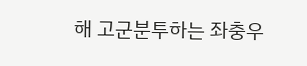해 고군분투하는 좌충우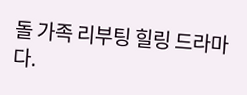돌 가족 리부팅 힐링 드라마다.